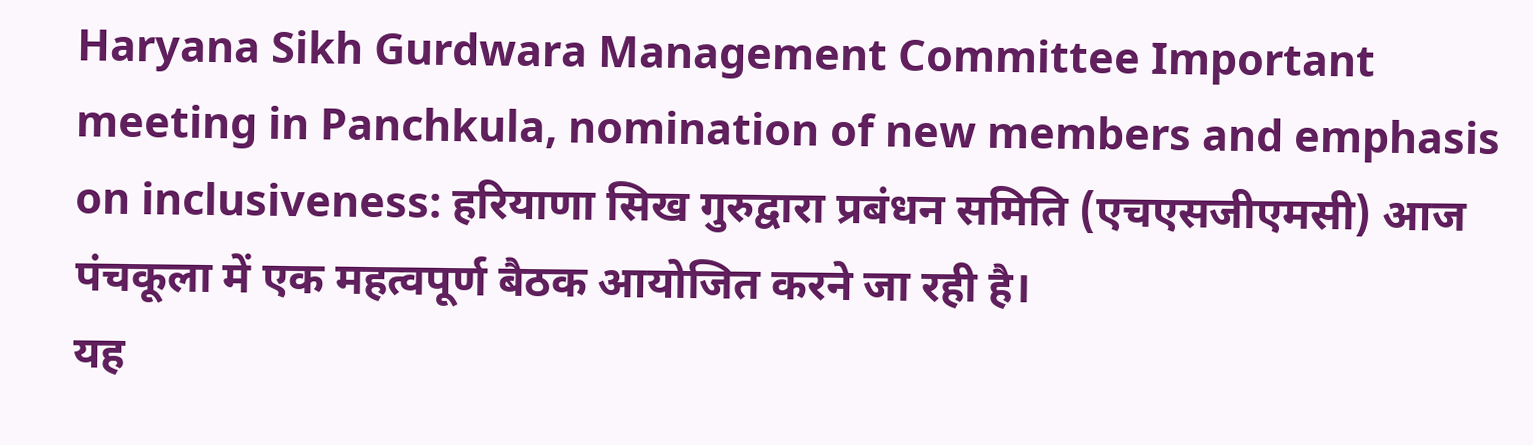Haryana Sikh Gurdwara Management Committee Important meeting in Panchkula, nomination of new members and emphasis on inclusiveness: हरियाणा सिख गुरुद्वारा प्रबंधन समिति (एचएसजीएमसी) आज पंचकूला में एक महत्वपूर्ण बैठक आयोजित करने जा रही है।
यह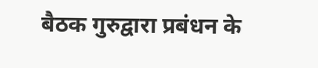बैठक गुरुद्वारा प्रबंधन के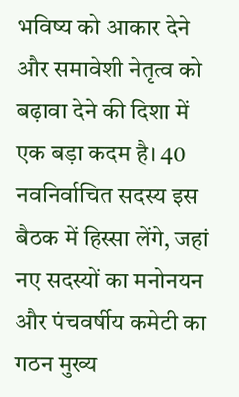भविष्य को आकार देने और समावेशी नेतृत्व को बढ़ावा देने की दिशा में एक बड़ा कदम है। 40 नवनिर्वाचित सदस्य इस बैठक में हिस्सा लेंगे, जहां नए सदस्यों का मनोनयन और पंचवर्षीय कमेटी का गठन मुख्य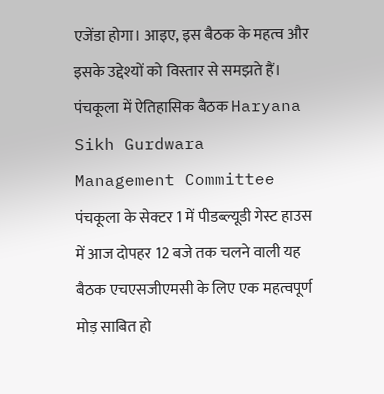एजेंडा होगा। आइए, इस बैठक के महत्व और इसके उद्देश्यों को विस्तार से समझते हैं।
पंचकूला में ऐतिहासिक बैठक Haryana Sikh Gurdwara Management Committee
पंचकूला के सेक्टर 1 में पीडब्ल्यूडी गेस्ट हाउस में आज दोपहर 12 बजे तक चलने वाली यह बैठक एचएसजीएमसी के लिए एक महत्वपूर्ण मोड़ साबित हो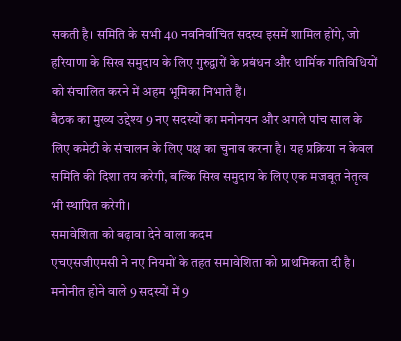सकती है। समिति के सभी 40 नवनिर्वाचित सदस्य इसमें शामिल होंगे, जो हरियाणा के सिख समुदाय के लिए गुरुद्वारों के प्रबंधन और धार्मिक गतिविधियों को संचालित करने में अहम भूमिका निभाते हैं।
बैठक का मुख्य उद्देश्य 9 नए सदस्यों का मनोनयन और अगले पांच साल के लिए कमेटी के संचालन के लिए पक्ष का चुनाव करना है। यह प्रक्रिया न केवल समिति की दिशा तय करेगी, बल्कि सिख समुदाय के लिए एक मजबूत नेतृत्व भी स्थापित करेगी।
समावेशिता को बढ़ावा देने वाला कदम
एचएसजीएमसी ने नए नियमों के तहत समावेशिता को प्राथमिकता दी है। मनोनीत होने वाले 9 सदस्यों में 9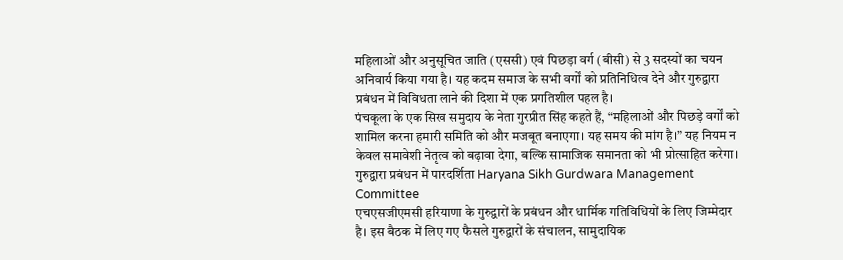महिलाओं और अनुसूचित जाति (एससी) एवं पिछड़ा वर्ग (बीसी) से 3 सदस्यों का चयन अनिवार्य किया गया है। यह कदम समाज के सभी वर्गों को प्रतिनिधित्व देने और गुरुद्वारा प्रबंधन में विविधता लाने की दिशा में एक प्रगतिशील पहल है।
पंचकूला के एक सिख समुदाय के नेता गुरप्रीत सिंह कहते हैं, “महिलाओं और पिछड़े वर्गों को शामिल करना हमारी समिति को और मजबूत बनाएगा। यह समय की मांग है।” यह नियम न केवल समावेशी नेतृत्व को बढ़ावा देगा, बल्कि सामाजिक समानता को भी प्रोत्साहित करेगा।
गुरुद्वारा प्रबंधन में पारदर्शिता Haryana Sikh Gurdwara Management Committee
एचएसजीएमसी हरियाणा के गुरुद्वारों के प्रबंधन और धार्मिक गतिविधियों के लिए जिम्मेदार है। इस बैठक में लिए गए फैसले गुरुद्वारों के संचालन, सामुदायिक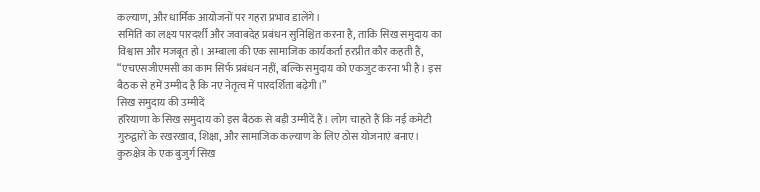कल्याण, और धार्मिक आयोजनों पर गहरा प्रभाव डालेंगे।
समिति का लक्ष्य पारदर्शी और जवाबदेह प्रबंधन सुनिश्चित करना है, ताकि सिख समुदाय का विश्वास और मजबूत हो। अम्बाला की एक सामाजिक कार्यकर्ता हरप्रीत कौर कहती हैं, “एचएसजीएमसी का काम सिर्फ प्रबंधन नहीं, बल्कि समुदाय को एकजुट करना भी है। इस बैठक से हमें उम्मीद है कि नए नेतृत्व में पारदर्शिता बढ़ेगी।”
सिख समुदाय की उम्मीदें
हरियाणा के सिख समुदाय को इस बैठक से बड़ी उम्मीदें हैं। लोग चाहते हैं कि नई कमेटी गुरुद्वारों के रखरखाव, शिक्षा, और सामाजिक कल्याण के लिए ठोस योजनाएं बनाए।
कुरुक्षेत्र के एक बुजुर्ग सिख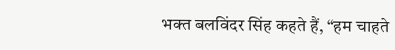भक्त बलविंदर सिंह कहते हैं, “हम चाहते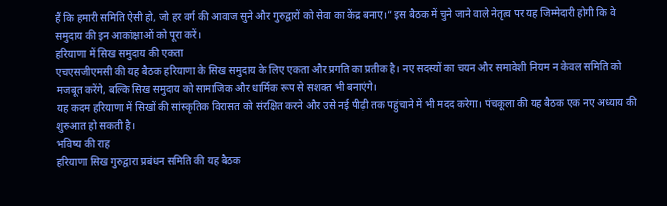हैं कि हमारी समिति ऐसी हो, जो हर वर्ग की आवाज सुने और गुरुद्वारों को सेवा का केंद्र बनाए।” इस बैठक में चुने जाने वाले नेतृत्व पर यह जिम्मेदारी होगी कि वे समुदाय की इन आकांक्षाओं को पूरा करें।
हरियाणा में सिख समुदाय की एकता
एचएसजीएमसी की यह बैठक हरियाणा के सिख समुदाय के लिए एकता और प्रगति का प्रतीक है। नए सदस्यों का चयन और समावेशी नियम न केवल समिति को मजबूत करेंगे, बल्कि सिख समुदाय को सामाजिक और धार्मिक रूप से सशक्त भी बनाएंगे।
यह कदम हरियाणा में सिखों की सांस्कृतिक विरासत को संरक्षित करने और उसे नई पीढ़ी तक पहुंचाने में भी मदद करेगा। पंचकूला की यह बैठक एक नए अध्याय की शुरुआत हो सकती है।
भविष्य की राह
हरियाणा सिख गुरुद्वारा प्रबंधन समिति की यह बैठक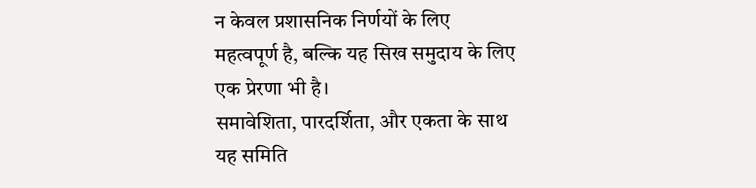न केवल प्रशासनिक निर्णयों के लिए महत्वपूर्ण है, बल्कि यह सिख समुदाय के लिए एक प्रेरणा भी है।
समावेशिता, पारदर्शिता, और एकता के साथ यह समिति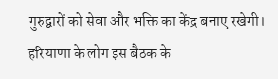गुरुद्वारों को सेवा और भक्ति का केंद्र बनाए रखेगी। हरियाणा के लोग इस बैठक के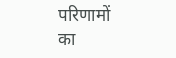परिणामों का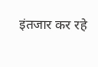इंतजार कर रहे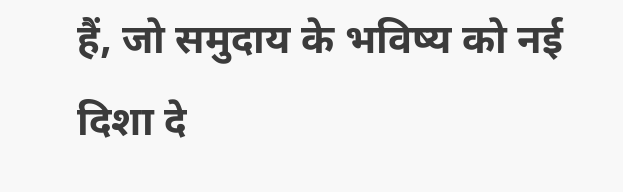हैं, जो समुदाय के भविष्य को नई दिशा दे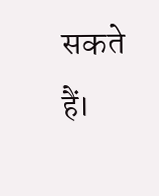सकते हैं।